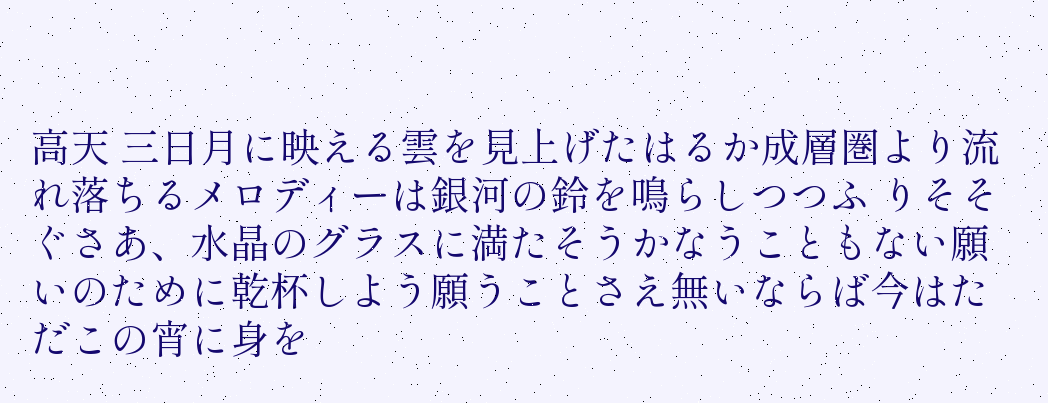高天 三日月に映える雲を見上げたはるか成層圏より流れ落ちるメロディーは銀河の鈴を鳴らしつつふ りそそぐさあ、水晶のグラスに満たそうかなうこともない願いのために乾杯しよう願うことさえ無いならば今はただこの宵に身を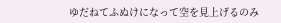ゆだねてふぬけになって空を見上げるのみ